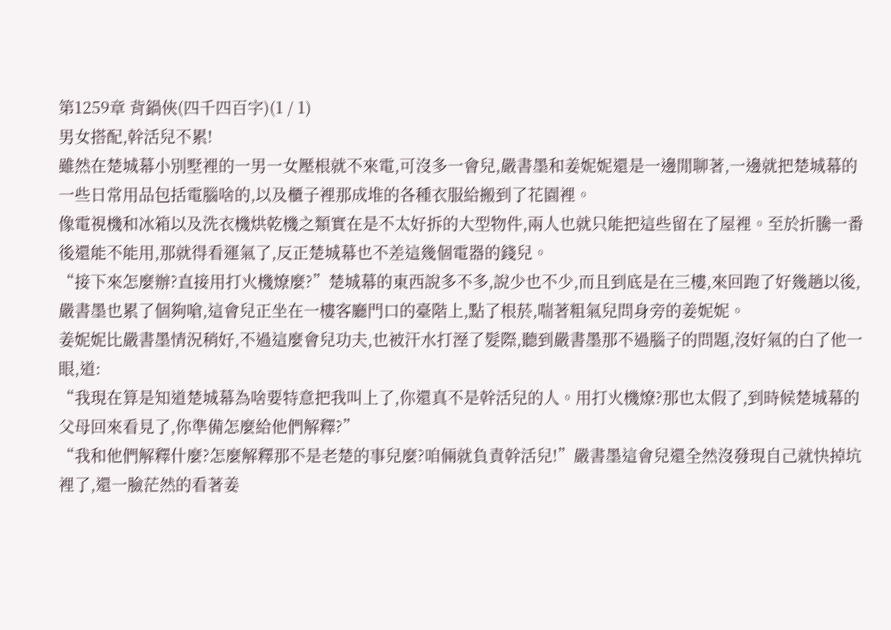第1259章 背鍋俠(四千四百字)(1 / 1)
男女搭配,幹活兒不累!
雖然在楚城幕小別墅裡的一男一女壓根就不來電,可沒多一會兒,嚴書墨和姜妮妮還是一邊閒聊著,一邊就把楚城幕的一些日常用品包括電腦啥的,以及櫃子裡那成堆的各種衣服給搬到了花園裡。
像電視機和冰箱以及洗衣機烘乾機之類實在是不太好拆的大型物件,兩人也就只能把這些留在了屋裡。至於折騰一番後還能不能用,那就得看運氣了,反正楚城幕也不差這幾個電器的錢兒。
“接下來怎麼辦?直接用打火機燎麼?”楚城幕的東西說多不多,說少也不少,而且到底是在三樓,來回跑了好幾趟以後,嚴書墨也累了個夠嗆,這會兒正坐在一樓客廳門口的臺階上,點了根菸,喘著粗氣兒問身旁的姜妮妮。
姜妮妮比嚴書墨情況稍好,不過這麼會兒功夫,也被汗水打溼了髮際,聽到嚴書墨那不過腦子的問題,沒好氣的白了他一眼,道:
“我現在算是知道楚城幕為啥要特意把我叫上了,你還真不是幹活兒的人。用打火機燎?那也太假了,到時候楚城幕的父母回來看見了,你準備怎麼給他們解釋?”
“我和他們解釋什麼?怎麼解釋那不是老楚的事兒麼?咱倆就負責幹活兒!”嚴書墨這會兒還全然沒發現自己就快掉坑裡了,還一臉茫然的看著姜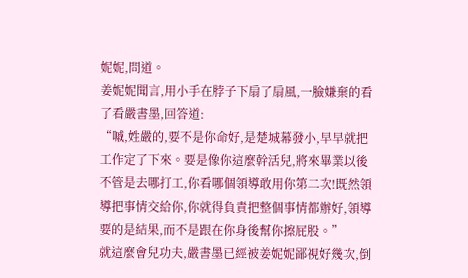妮妮,問道。
姜妮妮聞言,用小手在脖子下扇了扇風,一臉嫌棄的看了看嚴書墨,回答道:
“嘁,姓嚴的,要不是你命好,是楚城幕發小,早早就把工作定了下來。要是像你這麼幹活兒,將來畢業以後不管是去哪打工,你看哪個領導敢用你第二次!既然領導把事情交給你,你就得負責把整個事情都辦好,領導要的是結果,而不是跟在你身後幫你擦屁股。”
就這麼會兒功夫,嚴書墨已經被姜妮妮鄙視好幾次,倒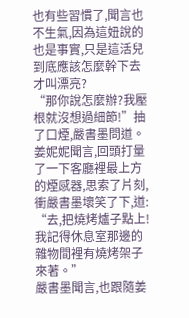也有些習慣了,聞言也不生氣,因為這妞說的也是事實,只是這活兒到底應該怎麼幹下去才叫漂亮?
“那你說怎麼辦?我壓根就沒想過細節!”抽了口煙,嚴書墨問道。
姜妮妮聞言,回頭打量了一下客廳裡最上方的煙感器,思索了片刻,衝嚴書墨壞笑了下,道:
“去,把燒烤爐子點上!我記得休息室那邊的雜物間裡有燒烤架子來著。”
嚴書墨聞言,也跟隨姜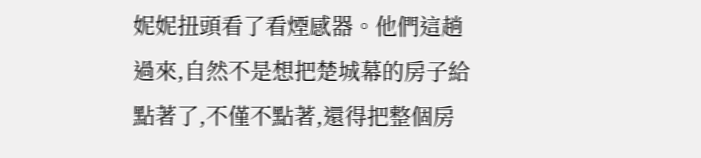妮妮扭頭看了看煙感器。他們這趟過來,自然不是想把楚城幕的房子給點著了,不僅不點著,還得把整個房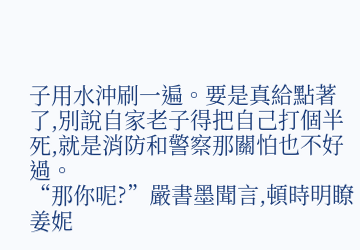子用水沖刷一遍。要是真給點著了,別說自家老子得把自己打個半死,就是消防和警察那關怕也不好過。
“那你呢?”嚴書墨聞言,頓時明瞭姜妮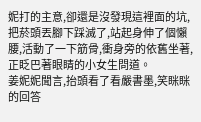妮打的主意,卻還是沒發現這裡面的坑,把菸頭丟腳下踩滅了,站起身伸了個懶腰,活動了一下筋骨,衝身旁的依舊坐著,正眨巴著眼睛的小女生問道。
姜妮妮聞言,抬頭看了看嚴書墨,笑眯眯的回答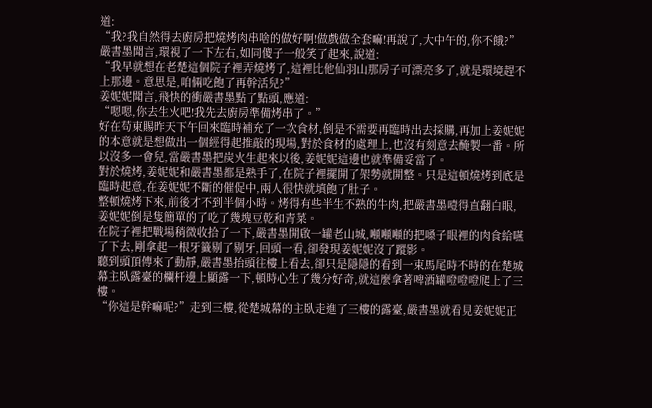道:
“我?我自然得去廚房把燒烤肉串啥的做好啊!做戲做全套嘛!再說了,大中午的,你不餓?”
嚴書墨聞言,環視了一下左右,如同傻子一般笑了起來,說道:
“我早就想在老楚這個院子裡弄燒烤了,這裡比他仙羽山那房子可漂亮多了,就是環境趕不上那邊。意思是,咱倆吃飽了再幹活兒?”
姜妮妮聞言,飛快的衝嚴書墨點了點頭,應道:
“嗯嗯,你去生火吧!我先去廚房準備烤串了。”
好在苟東賜昨天下午回來臨時補充了一次食材,倒是不需要再臨時出去採購,再加上姜妮妮的本意就是想做出一個經得起推敲的現場,對於食材的處理上,也沒有刻意去醃製一番。所以沒多一會兒,當嚴書墨把炭火生起來以後,姜妮妮這邊也就準備妥當了。
對於燒烤,姜妮妮和嚴書墨都是熟手了,在院子裡擺開了架勢就開整。只是這頓燒烤到底是臨時起意,在姜妮妮不斷的催促中,兩人很快就填飽了肚子。
整頓燒烤下來,前後才不到半個小時。烤得有些半生不熟的牛肉,把嚴書墨噎得直翻白眼,姜妮妮倒是隻簡單的了吃了幾塊豆乾和青菜。
在院子裡把戰場稍微收拾了一下,嚴書墨開啟一罐老山城,噸噸噸的把嗓子眼裡的肉食給嚥了下去,剛拿起一根牙籤剔了剔牙,回頭一看,卻發現姜妮妮沒了蹤影。
聽到頭頂傳來了動靜,嚴書墨抬頭往樓上看去,卻只是隱隱的看到一束馬尾時不時的在楚城幕主臥露臺的欄杆邊上顯露一下,頓時心生了幾分好奇,就這麼拿著啤酒罐噔噔噔爬上了三樓。
“你這是幹嘛呢?”走到三樓,從楚城幕的主臥走進了三樓的露臺,嚴書墨就看見姜妮妮正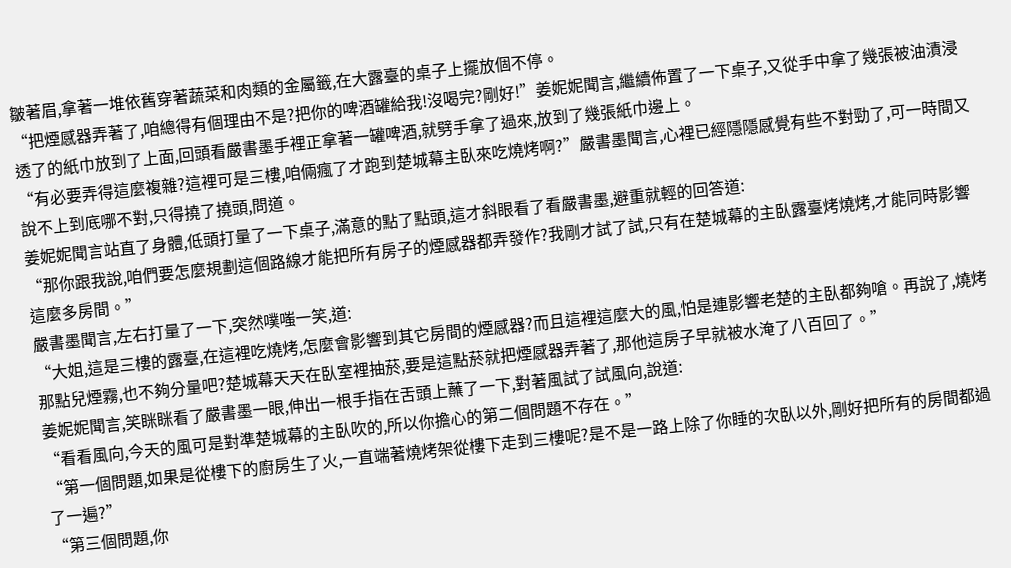皺著眉,拿著一堆依舊穿著蔬菜和肉類的金屬籤,在大露臺的桌子上擺放個不停。
“把煙感器弄著了,咱總得有個理由不是?把你的啤酒罐給我!沒喝完?剛好!”姜妮妮聞言,繼續佈置了一下桌子,又從手中拿了幾張被油漬浸透了的紙巾放到了上面,回頭看嚴書墨手裡正拿著一罐啤酒,就劈手拿了過來,放到了幾張紙巾邊上。
“有必要弄得這麼複雜?這裡可是三樓,咱倆瘋了才跑到楚城幕主臥來吃燒烤啊?”嚴書墨聞言,心裡已經隱隱感覺有些不對勁了,可一時間又說不上到底哪不對,只得撓了撓頭,問道。
姜妮妮聞言站直了身體,低頭打量了一下桌子,滿意的點了點頭,這才斜眼看了看嚴書墨,避重就輕的回答道:
“那你跟我說,咱們要怎麼規劃這個路線才能把所有房子的煙感器都弄發作?我剛才試了試,只有在楚城幕的主臥露臺烤燒烤,才能同時影響這麼多房間。”
嚴書墨聞言,左右打量了一下,突然噗嗤一笑,道:
“大姐,這是三樓的露臺,在這裡吃燒烤,怎麼會影響到其它房間的煙感器?而且這裡這麼大的風,怕是連影響老楚的主臥都夠嗆。再說了,燒烤那點兒煙霧,也不夠分量吧?楚城幕天天在臥室裡抽菸,要是這點菸就把煙感器弄著了,那他這房子早就被水淹了八百回了。”
姜妮妮聞言,笑眯眯看了嚴書墨一眼,伸出一根手指在舌頭上蘸了一下,對著風試了試風向,說道:
“看看風向,今天的風可是對準楚城幕的主臥吹的,所以你擔心的第二個問題不存在。”
“第一個問題,如果是從樓下的廚房生了火,一直端著燒烤架從樓下走到三樓呢?是不是一路上除了你睡的次臥以外,剛好把所有的房間都過了一遍?”
“第三個問題,你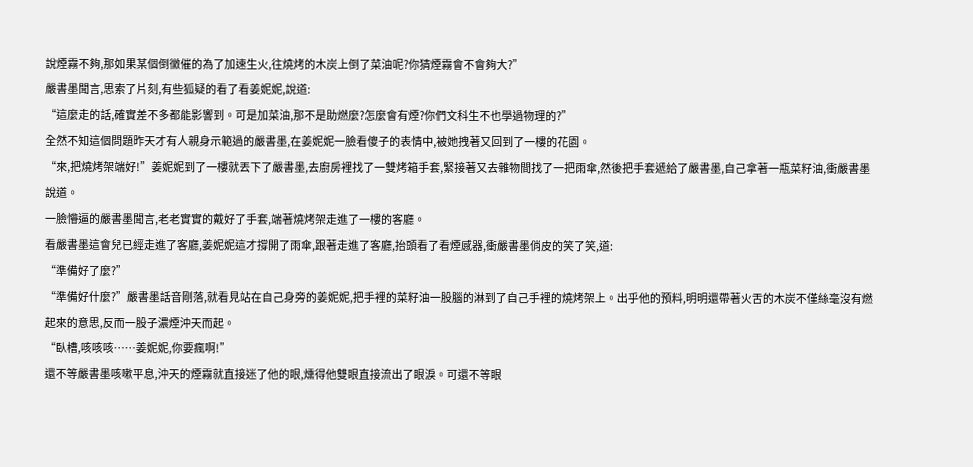說煙霧不夠,那如果某個倒黴催的為了加速生火,往燒烤的木炭上倒了菜油呢?你猜煙霧會不會夠大?”
嚴書墨聞言,思索了片刻,有些狐疑的看了看姜妮妮,說道:
“這麼走的話,確實差不多都能影響到。可是加菜油,那不是助燃麼?怎麼會有煙?你們文科生不也學過物理的?”
全然不知這個問題昨天才有人親身示範過的嚴書墨,在姜妮妮一臉看傻子的表情中,被她拽著又回到了一樓的花園。
“來,把燒烤架端好!”姜妮妮到了一樓就丟下了嚴書墨,去廚房裡找了一雙烤箱手套,緊接著又去雜物間找了一把雨傘,然後把手套遞給了嚴書墨,自己拿著一瓶菜籽油,衝嚴書墨說道。
一臉懵逼的嚴書墨聞言,老老實實的戴好了手套,端著燒烤架走進了一樓的客廳。
看嚴書墨這會兒已經走進了客廳,姜妮妮這才撐開了雨傘,跟著走進了客廳,抬頭看了看煙感器,衝嚴書墨俏皮的笑了笑,道:
“準備好了麼?”
“準備好什麼?”嚴書墨話音剛落,就看見站在自己身旁的姜妮妮,把手裡的菜籽油一股腦的淋到了自己手裡的燒烤架上。出乎他的預料,明明還帶著火舌的木炭不僅絲毫沒有燃起來的意思,反而一股子濃煙沖天而起。
“臥槽,咳咳咳……姜妮妮,你要瘋啊!”
還不等嚴書墨咳嗽平息,沖天的煙霧就直接迷了他的眼,燻得他雙眼直接流出了眼淚。可還不等眼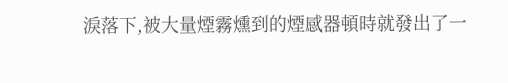淚落下,被大量煙霧燻到的煙感器頓時就發出了一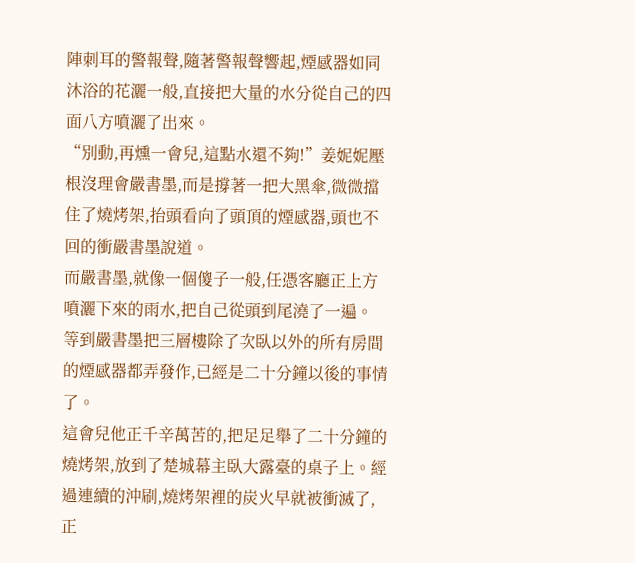陣刺耳的警報聲,隨著警報聲響起,煙感器如同沐浴的花灑一般,直接把大量的水分從自己的四面八方噴灑了出來。
“別動,再燻一會兒,這點水還不夠!”姜妮妮壓根沒理會嚴書墨,而是撐著一把大黑傘,微微擋住了燒烤架,抬頭看向了頭頂的煙感器,頭也不回的衝嚴書墨說道。
而嚴書墨,就像一個傻子一般,任憑客廳正上方噴灑下來的雨水,把自己從頭到尾澆了一遍。
等到嚴書墨把三層樓除了次臥以外的所有房間的煙感器都弄發作,已經是二十分鐘以後的事情了。
這會兒他正千辛萬苦的,把足足舉了二十分鐘的燒烤架,放到了楚城幕主臥大露臺的桌子上。經過連續的沖刷,燒烤架裡的炭火早就被衝滅了,正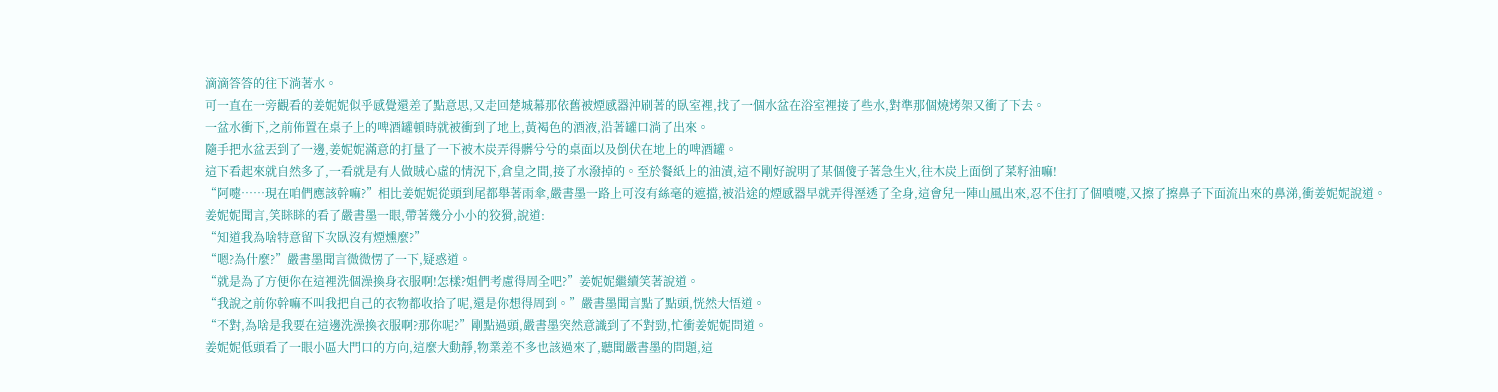滴滴答答的往下淌著水。
可一直在一旁觀看的姜妮妮似乎感覺還差了點意思,又走回楚城幕那依舊被煙感器沖刷著的臥室裡,找了一個水盆在浴室裡接了些水,對準那個燒烤架又衝了下去。
一盆水衝下,之前佈置在桌子上的啤酒罐頓時就被衝到了地上,黃褐色的酒液,沿著罐口淌了出來。
隨手把水盆丟到了一邊,姜妮妮滿意的打量了一下被木炭弄得髒兮兮的桌面以及倒伏在地上的啤酒罐。
這下看起來就自然多了,一看就是有人做賊心虛的情況下,倉皇之間,接了水潑掉的。至於餐紙上的油漬,這不剛好說明了某個傻子著急生火,往木炭上面倒了菜籽油嘛!
“阿嚏……現在咱們應該幹嘛?”相比姜妮妮從頭到尾都舉著雨傘,嚴書墨一路上可沒有絲毫的遮擋,被沿途的煙感器早就弄得溼透了全身,這會兒一陣山風出來,忍不住打了個噴嚏,又擦了擦鼻子下面流出來的鼻涕,衝姜妮妮說道。
姜妮妮聞言,笑眯眯的看了嚴書墨一眼,帶著幾分小小的狡猾,說道:
“知道我為啥特意留下次臥沒有煙燻麼?”
“嗯?為什麼?”嚴書墨聞言微微愣了一下,疑惑道。
“就是為了方便你在這裡洗個澡換身衣服啊!怎樣?姐們考慮得周全吧?”姜妮妮繼續笑著說道。
“我說之前你幹嘛不叫我把自己的衣物都收拾了呢,還是你想得周到。”嚴書墨聞言點了點頭,恍然大悟道。
“不對,為啥是我要在這邊洗澡換衣服啊?那你呢?”剛點過頭,嚴書墨突然意識到了不對勁,忙衝姜妮妮問道。
姜妮妮低頭看了一眼小區大門口的方向,這麼大動靜,物業差不多也該過來了,聽聞嚴書墨的問題,這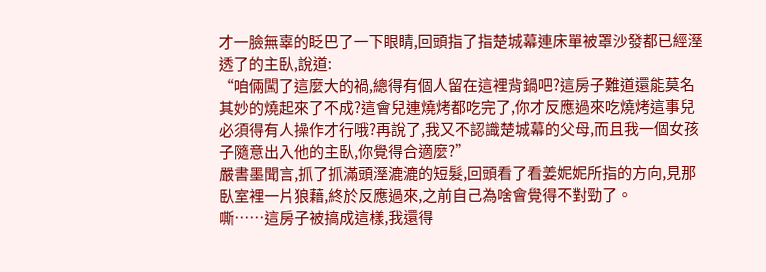才一臉無辜的眨巴了一下眼睛,回頭指了指楚城幕連床單被罩沙發都已經溼透了的主臥,說道:
“咱倆闖了這麼大的禍,總得有個人留在這裡背鍋吧?這房子難道還能莫名其妙的燒起來了不成?這會兒連燒烤都吃完了,你才反應過來吃燒烤這事兒必須得有人操作才行哦?再說了,我又不認識楚城幕的父母,而且我一個女孩子隨意出入他的主臥,你覺得合適麼?”
嚴書墨聞言,抓了抓滿頭溼漉漉的短髮,回頭看了看姜妮妮所指的方向,見那臥室裡一片狼藉,終於反應過來,之前自己為啥會覺得不對勁了。
嘶……這房子被搞成這樣,我還得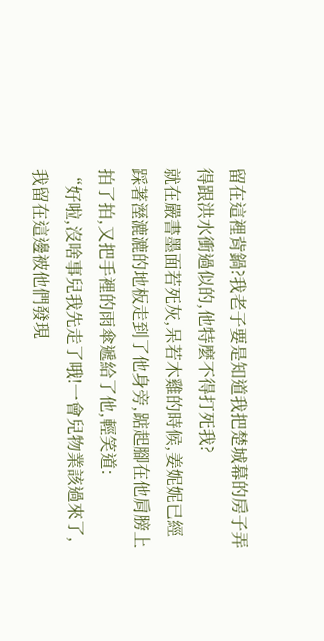留在這裡背鍋?我老子要是知道我把楚城幕的房子弄得跟洪水衝過似的,他特麼不得打死我?
就在嚴書墨面若死灰,呆若木雞的時候,姜妮妮已經踩著溼漉漉的地板走到了他身旁,踮起腳在他肩膀上拍了拍,又把手裡的雨傘遞給了他,輕笑道:
“好啦,沒啥事兒我先走了哦!一會兒物業該過來了,我留在這邊被他們發現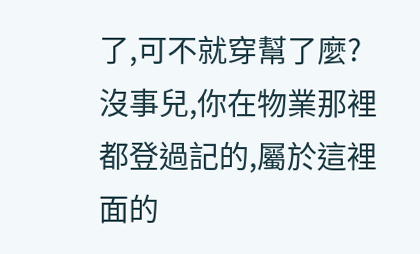了,可不就穿幫了麼?沒事兒,你在物業那裡都登過記的,屬於這裡面的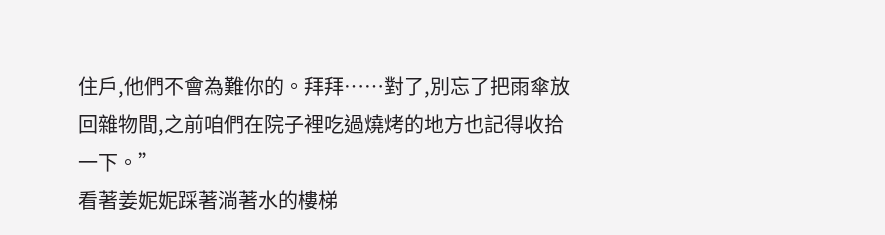住戶,他們不會為難你的。拜拜……對了,別忘了把雨傘放回雜物間,之前咱們在院子裡吃過燒烤的地方也記得收拾一下。”
看著姜妮妮踩著淌著水的樓梯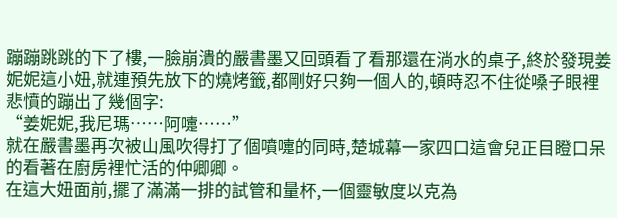蹦蹦跳跳的下了樓,一臉崩潰的嚴書墨又回頭看了看那還在淌水的桌子,終於發現姜妮妮這小妞,就連預先放下的燒烤籤,都剛好只夠一個人的,頓時忍不住從嗓子眼裡悲憤的蹦出了幾個字:
“姜妮妮,我尼瑪……阿嚏……”
就在嚴書墨再次被山風吹得打了個噴嚏的同時,楚城幕一家四口這會兒正目瞪口呆的看著在廚房裡忙活的仲卿卿。
在這大妞面前,擺了滿滿一排的試管和量杯,一個靈敏度以克為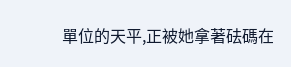單位的天平,正被她拿著砝碼在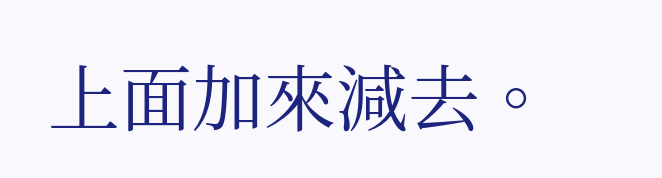上面加來減去。